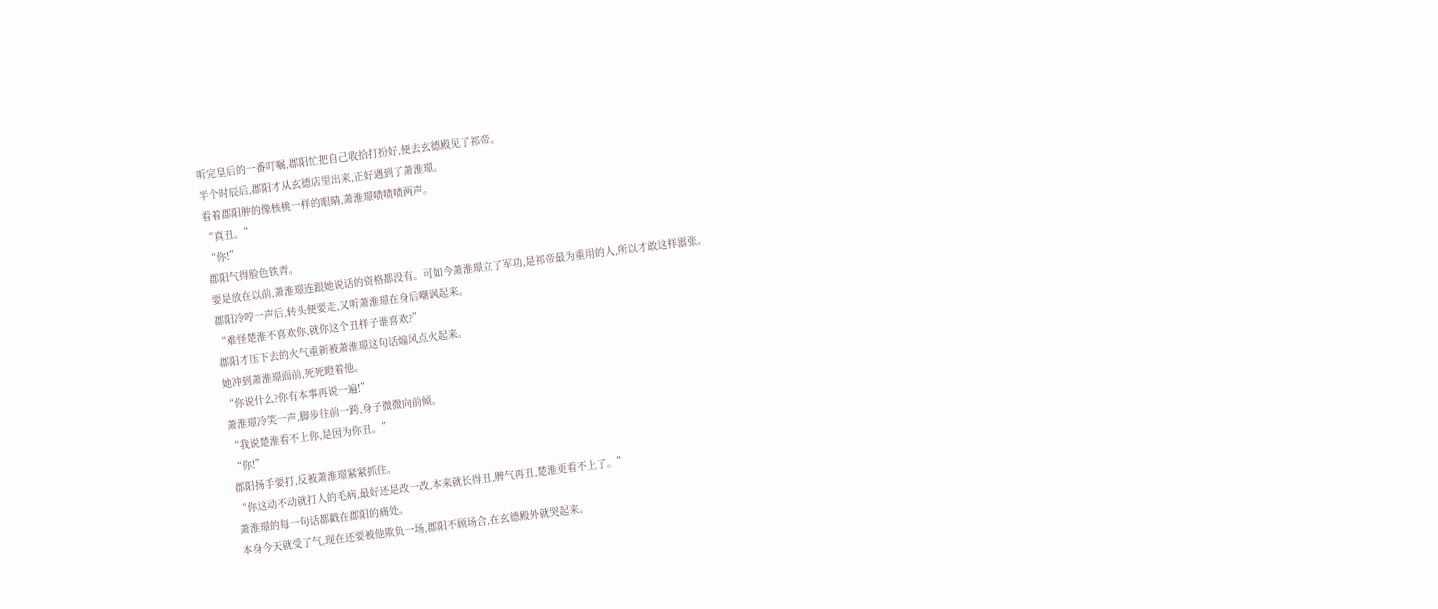听完皇后的一番叮嘱,郡阳忙把自己收拾打扮好,便去玄德殿见了祁帝。
半个时辰后,郡阳才从玄德店里出来,正好遇到了萧淮璟。
看着郡阳肿的像核桃一样的眼睛,萧淮璟啧啧啧两声。
“真丑。”
“你!”
郡阳气得脸色铁青。
要是放在以前,萧淮璟连跟她说话的资格都没有。可如今萧淮璟立了军功,是祁帝最为重用的人,所以才敢这样嚣张。
郡阳冷哼一声后,转头便要走,又听萧淮璟在身后嘲讽起来。
“难怪楚淮不喜欢你,就你这个丑样子谁喜欢?”
郡阳才压下去的火气重新被萧淮璟这句话煽风点火起来。
她冲到萧淮璟面前,死死瞪着他。
“你说什么?你有本事再说一遍!”
萧淮璟冷笑一声,脚步往前一跨,身子微微向前倾。
“我说楚淮看不上你,是因为你丑。”
“你!”
郡阳扬手要打,反被萧淮璟紧紧抓住。
“你这动不动就打人的毛病,最好还是改一改,本来就长得丑,脾气再丑,楚淮更看不上了。”
萧淮璟的每一句话都戳在郡阳的痛处。
本身今天就受了气,现在还要被他欺负一场,郡阳不顾场合,在玄德殿外就哭起来。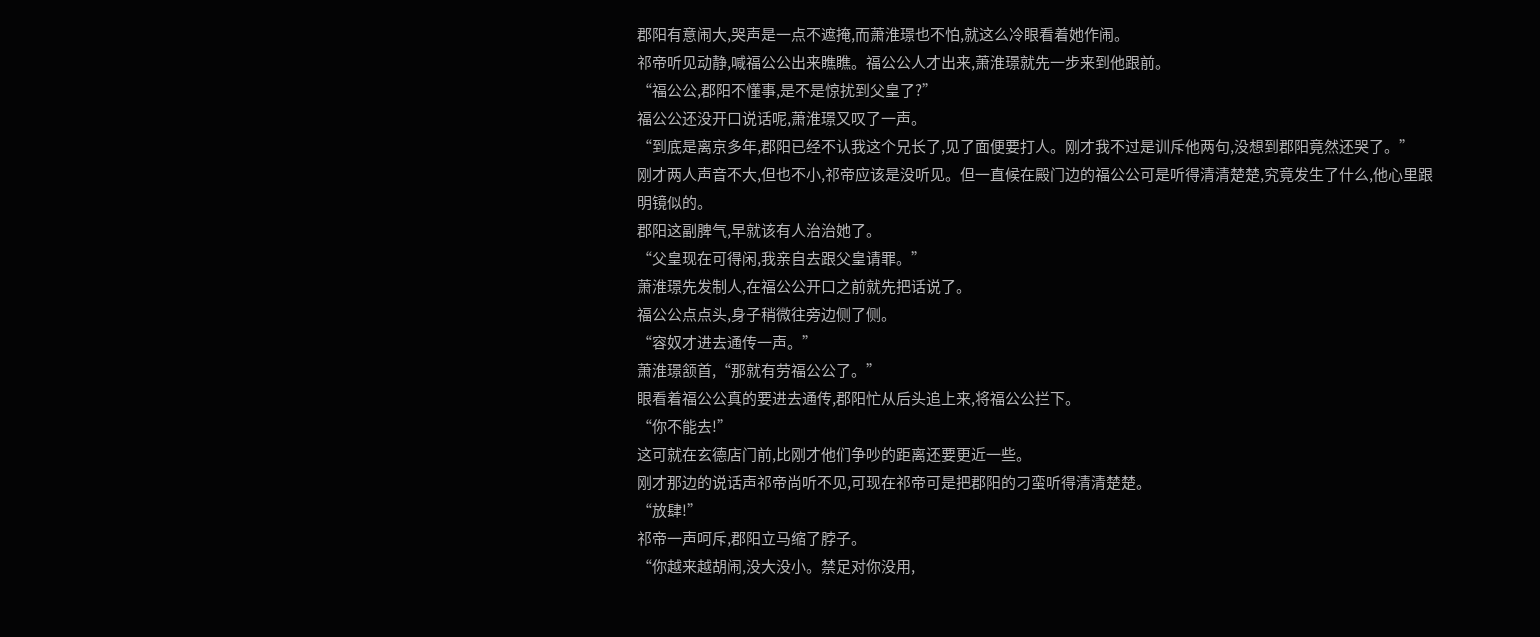郡阳有意闹大,哭声是一点不遮掩,而萧淮璟也不怕,就这么冷眼看着她作闹。
祁帝听见动静,喊福公公出来瞧瞧。福公公人才出来,萧淮璟就先一步来到他跟前。
“福公公,郡阳不懂事,是不是惊扰到父皇了?”
福公公还没开口说话呢,萧淮璟又叹了一声。
“到底是离京多年,郡阳已经不认我这个兄长了,见了面便要打人。刚才我不过是训斥他两句,没想到郡阳竟然还哭了。”
刚才两人声音不大,但也不小,祁帝应该是没听见。但一直候在殿门边的福公公可是听得清清楚楚,究竟发生了什么,他心里跟明镜似的。
郡阳这副脾气,早就该有人治治她了。
“父皇现在可得闲,我亲自去跟父皇请罪。”
萧淮璟先发制人,在福公公开口之前就先把话说了。
福公公点点头,身子稍微往旁边侧了侧。
“容奴才进去通传一声。”
萧淮璟颔首,“那就有劳福公公了。”
眼看着福公公真的要进去通传,郡阳忙从后头追上来,将福公公拦下。
“你不能去!”
这可就在玄德店门前,比刚才他们争吵的距离还要更近一些。
刚才那边的说话声祁帝尚听不见,可现在祁帝可是把郡阳的刁蛮听得清清楚楚。
“放肆!”
祁帝一声呵斥,郡阳立马缩了脖子。
“你越来越胡闹,没大没小。禁足对你没用,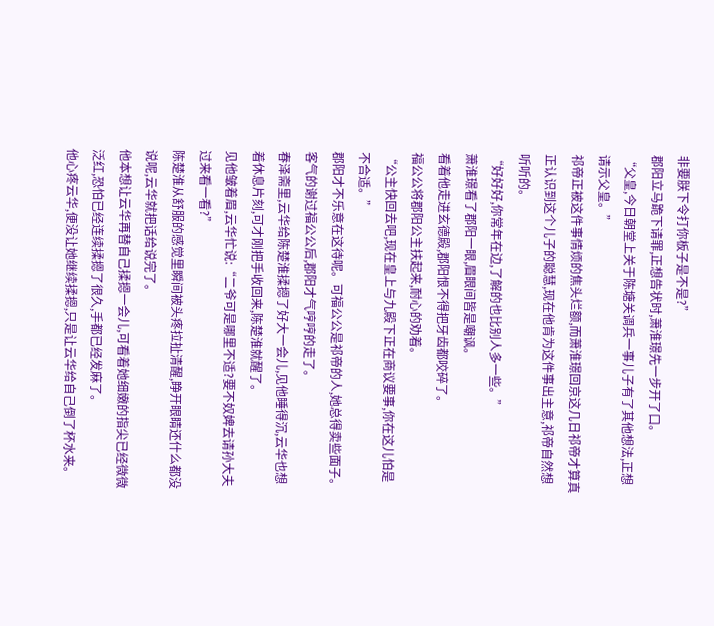非要朕下令打你板子是不是?”
郡阳立马跪下请罪,正想告状时,萧淮璟先一步开了口。
“父皇,今日朝堂上关于陈塘关调兵一事儿子有了其他想法,正想请示父皇。”
祁帝正被这件事情烦的焦头烂额,而萧淮璟回京这几日祁帝才算真正认识到这个儿子的聪慧,现在他肯为这件事出主意,祁帝自然想听听的。
“好好好,你常年在边,了解的也比别人多一些。”
萧淮璟看了郡阳一眼,眉眼间皆是嘲讽。
看着他走进玄德殿,郡阳恨不得把牙齿都咬碎了。
福公公将郡阳公主扶起来,耐心的劝着。
“公主快回去吧,现在皇上与九殿下正在商议要事,你在这儿怕是不合适。”
郡阳才不乐意在这待呢。可福公公是祁帝的人,她总得卖些面子。
客气的谢过福公公后,郡阳才气哼哼的走了。
春泽斋里,云华给陈楚淮揉摁了好大一会儿,见他睡得沉,云华也想着休息片刻,可才刚把手收回来,陈楚淮就醒了。
见他皱着眉,云华忙说:“二爷可是哪里不适?要不奴婢去请孙大夫过来看一看?”
陈楚淮从舒服的感觉里瞬间被头疼拉扯清醒,睁开眼睛还什么都没说呢,云华就把话给说完了。
他本想让云华再替自己揉摁一会儿,可看着她细嫩的指尖已经微微泛红,恐怕已经连续揉摁了很久,手都已经发麻了。
他心疼云华,便没让她继续揉摁,只是让云华给自己倒了杯水来。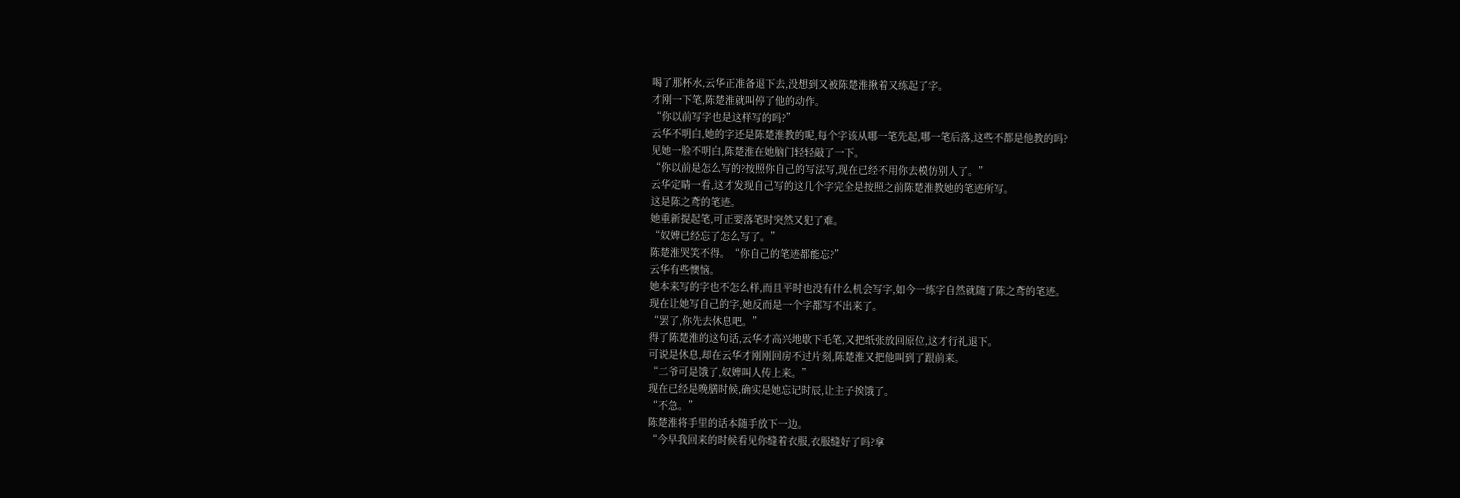喝了那杯水,云华正准备退下去,没想到又被陈楚淮揪着又练起了字。
才刚一下笔,陈楚淮就叫停了他的动作。
“你以前写字也是这样写的吗?”
云华不明白,她的字还是陈楚淮教的呢,每个字该从哪一笔先起,哪一笔后落,这些不都是他教的吗?
见她一脸不明白,陈楚淮在她脑门轻轻敲了一下。
“你以前是怎么写的?按照你自己的写法写,现在已经不用你去模仿别人了。”
云华定睛一看,这才发现自己写的这几个字完全是按照之前陈楚淮教她的笔迹所写。
这是陈之鸢的笔迹。
她重新提起笔,可正要落笔时突然又犯了难。
“奴婢已经忘了怎么写了。”
陈楚淮哭笑不得。“你自己的笔迹都能忘?”
云华有些懊恼。
她本来写的字也不怎么样,而且平时也没有什么机会写字,如今一练字自然就随了陈之鸢的笔迹。
现在让她写自己的字,她反而是一个字都写不出来了。
“罢了,你先去休息吧。”
得了陈楚淮的这句话,云华才高兴地歇下毛笔,又把纸张放回原位,这才行礼退下。
可说是休息,却在云华才刚刚回房不过片刻,陈楚淮又把他叫到了跟前来。
“二爷可是饿了,奴婢叫人传上来。”
现在已经是晚膳时候,确实是她忘记时辰,让主子挨饿了。
“不急。”
陈楚淮将手里的话本随手放下一边。
“今早我回来的时候看见你缝着衣服,衣服缝好了吗?拿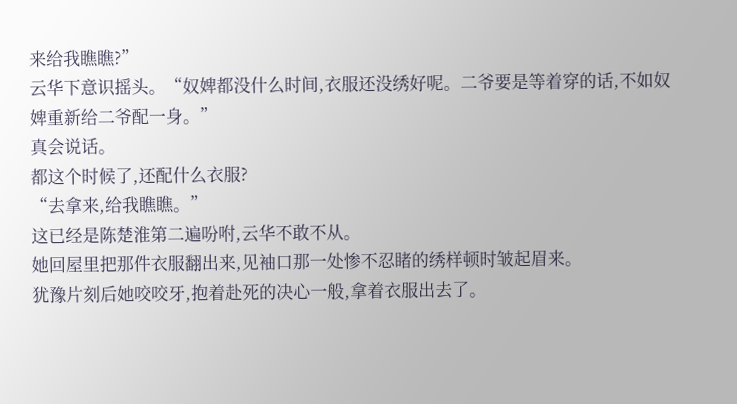来给我瞧瞧?”
云华下意识摇头。“奴婢都没什么时间,衣服还没绣好呢。二爷要是等着穿的话,不如奴婢重新给二爷配一身。”
真会说话。
都这个时候了,还配什么衣服?
“去拿来,给我瞧瞧。”
这已经是陈楚淮第二遍吩咐,云华不敢不从。
她回屋里把那件衣服翻出来,见袖口那一处惨不忍睹的绣样顿时皱起眉来。
犹豫片刻后她咬咬牙,抱着赴死的决心一般,拿着衣服出去了。